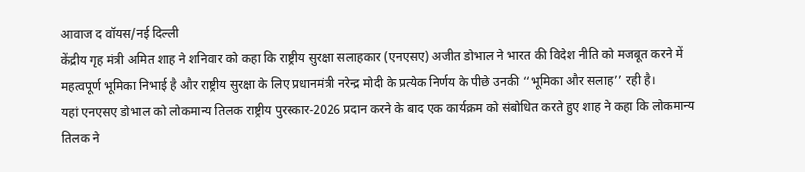आवाज द वॉयस/नई दिल्ली
केंद्रीय गृह मंत्री अमित शाह ने शनिवार को कहा कि राष्ट्रीय सुरक्षा सलाहकार (एनएसए) अजीत डोभाल ने भारत की विदेश नीति को मजबूत करने में महत्वपूर्ण भूमिका निभाई है और राष्ट्रीय सुरक्षा के लिए प्रधानमंत्री नरेन्द्र मोदी के प्रत्येक निर्णय के पीछे उनकी ‘‘भूमिका और सलाह’’ रही है।
यहां एनएसए डोभाल को लोकमान्य तिलक राष्ट्रीय पुरस्कार-2026 प्रदान करने के बाद एक कार्यक्रम को संबोधित करते हुए शाह ने कहा कि लोकमान्य तिलक ने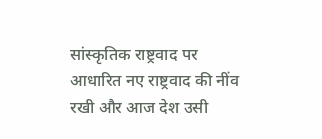सांस्कृतिक राष्ट्रवाद पर आधारित नए राष्ट्रवाद की नींव रखी और आज देश उसी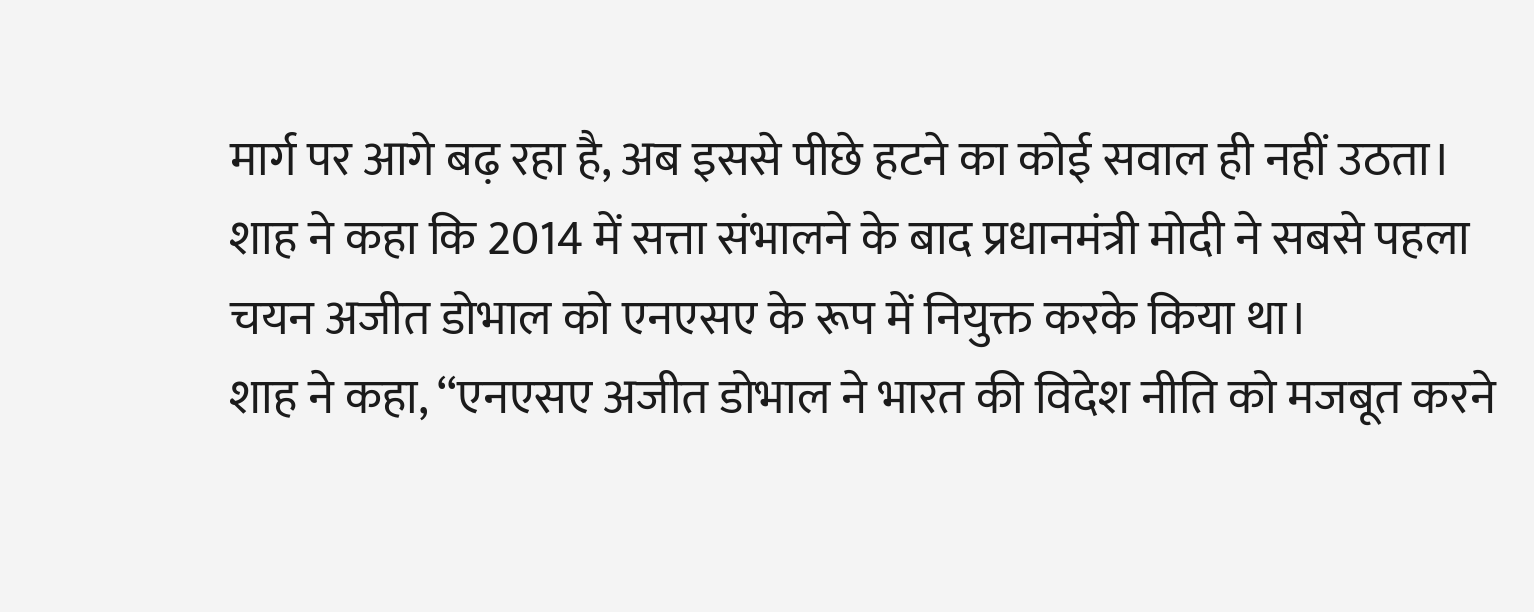मार्ग पर आगे बढ़ रहा है, अब इससे पीछे हटने का कोई सवाल ही नहीं उठता।
शाह ने कहा कि 2014 में सत्ता संभालने के बाद प्रधानमंत्री मोदी ने सबसे पहला चयन अजीत डोभाल को एनएसए के रूप में नियुक्त करके किया था।
शाह ने कहा, ‘‘एनएसए अजीत डोभाल ने भारत की विदेश नीति को मजबूत करने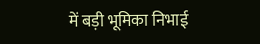में बड़ी भूमिका निभाई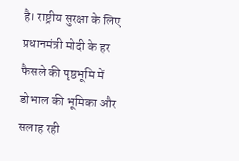है। राष्ट्रीय सुरक्षा के लिए प्रधानमंत्री मोदी के हर फैसले की पृष्ठभूमि में डोभाल की भूमिका और सलाह रही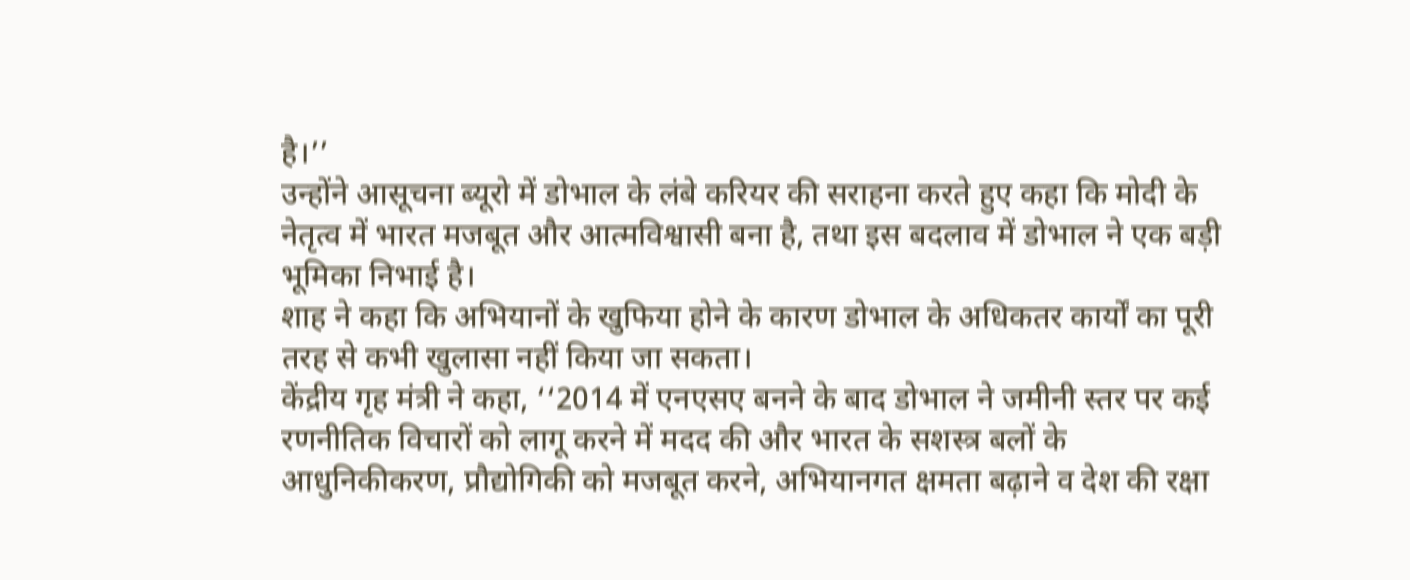है।’’
उन्होंने आसूचना ब्यूरो में डोभाल के लंबे करियर की सराहना करते हुए कहा कि मोदी के नेतृत्व में भारत मजबूत और आत्मविश्वासी बना है, तथा इस बदलाव में डोभाल ने एक बड़ी भूमिका निभाई है।
शाह ने कहा कि अभियानों के खुफिया होने के कारण डोभाल के अधिकतर कार्यों का पूरी तरह से कभी खुलासा नहीं किया जा सकता।
केंद्रीय गृह मंत्री ने कहा, ‘‘2014 में एनएसए बनने के बाद डोभाल ने जमीनी स्तर पर कई रणनीतिक विचारों को लागू करने में मदद की और भारत के सशस्त्र बलों के आधुनिकीकरण, प्रौद्योगिकी को मजबूत करने, अभियानगत क्षमता बढ़ाने व देश की रक्षा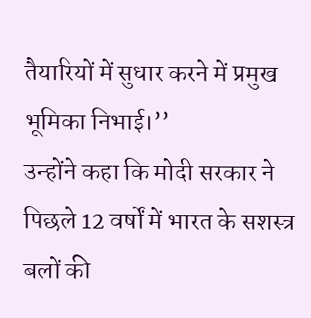तैयारियों में सुधार करने में प्रमुख भूमिका निभाई।’’
उन्होंने कहा कि मोदी सरकार ने पिछले 12 वर्षों में भारत के सशस्त्र बलों की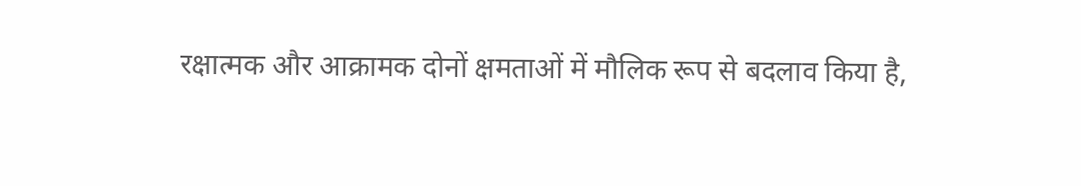रक्षात्मक और आक्रामक दोनों क्षमताओं में मौलिक रूप से बदलाव किया है,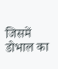जिसमें डोभाल का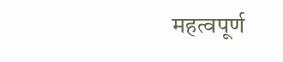महत्वपूर्ण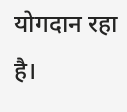योगदान रहा है।